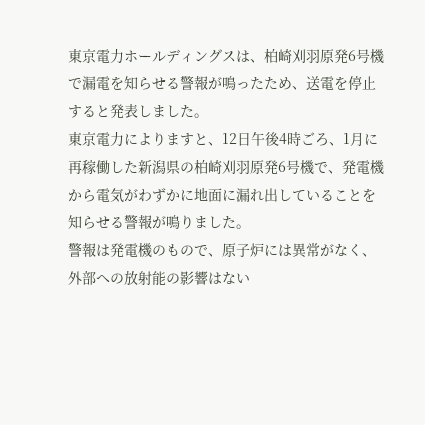東京電力ホールディングスは、柏崎刈羽原発6号機で漏電を知らせる警報が鳴ったため、送電を停止すると発表しました。
東京電力によりますと、12日午後4時ごろ、1月に再稼働した新潟県の柏崎刈羽原発6号機で、発電機から電気がわずかに地面に漏れ出していることを知らせる警報が鳴りました。
警報は発電機のもので、原子炉には異常がなく、外部への放射能の影響はない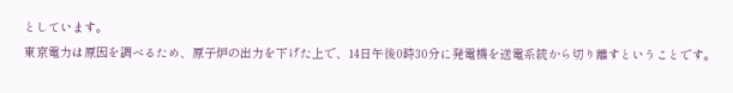としています。
東京電力は原因を調べるため、原子炉の出力を下げた上で、14日午後0時30分に発電機を送電系統から切り離すということです。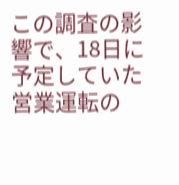この調査の影響で、18日に予定していた営業運転の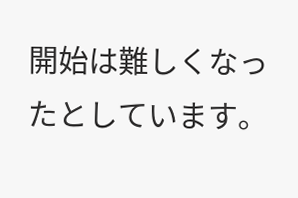開始は難しくなったとしています。